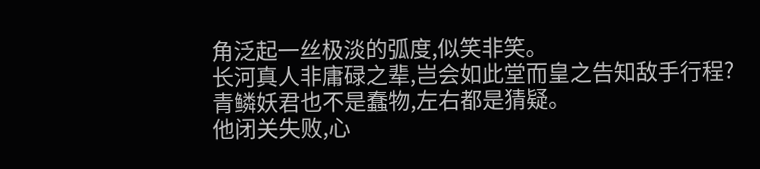角泛起一丝极淡的弧度,似笑非笑。
长河真人非庸碌之辈,岂会如此堂而皇之告知敌手行程?
青鳞妖君也不是蠢物,左右都是猜疑。
他闭关失败,心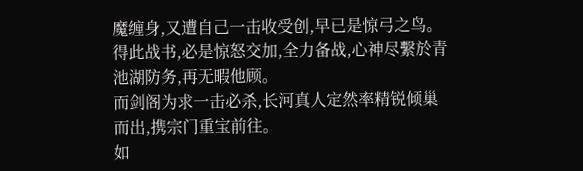魔缠身,又遭自己一击收受创,早已是惊弓之鸟。
得此战书,必是惊怒交加,全力备战,心神尽繫於青池湖防务,再无暇他顾。
而剑阁为求一击必杀,长河真人定然率精锐倾巢而出,携宗门重宝前往。
如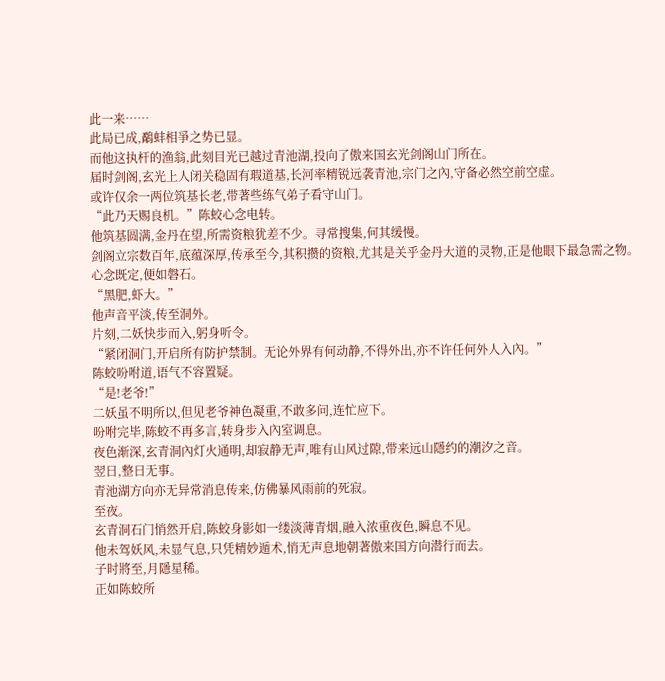此一来……
此局已成,鷸蚌相爭之势已显。
而他这执杆的渔翁,此刻目光已越过青池湖,投向了傲来国玄光剑阁山门所在。
届时剑阁,玄光上人闭关稳固有瑕道基,长河率精锐远袭青池,宗门之內,守备必然空前空虚。
或许仅余一两位筑基长老,带著些练气弟子看守山门。
“此乃天赐良机。”陈蛟心念电转。
他筑基圆满,金丹在望,所需资粮犹差不少。寻常搜集,何其缓慢。
剑阁立宗数百年,底蕴深厚,传承至今,其积攒的资粮,尤其是关乎金丹大道的灵物,正是他眼下最急需之物。
心念既定,便如磐石。
“黑肥,虾大。”
他声音平淡,传至洞外。
片刻,二妖快步而入,躬身听令。
“紧闭洞门,开启所有防护禁制。无论外界有何动静,不得外出,亦不许任何外人入內。”
陈蛟吩咐道,语气不容置疑。
“是!老爷!”
二妖虽不明所以,但见老爷神色凝重,不敢多问,连忙应下。
吩咐完毕,陈蛟不再多言,转身步入內室调息。
夜色渐深,玄青洞內灯火通明,却寂静无声,唯有山风过隙,带来远山隱约的潮汐之音。
翌日,整日无事。
青池湖方向亦无异常消息传来,仿佛暴风雨前的死寂。
至夜。
玄青洞石门悄然开启,陈蛟身影如一缕淡薄青烟,融入浓重夜色,瞬息不见。
他未驾妖风,未显气息,只凭精妙遁术,悄无声息地朝著傲来国方向潜行而去。
子时將至,月隱星稀。
正如陈蛟所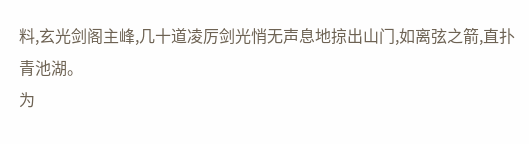料,玄光剑阁主峰,几十道凌厉剑光悄无声息地掠出山门,如离弦之箭,直扑青池湖。
为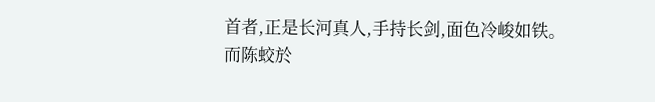首者,正是长河真人,手持长剑,面色冷峻如铁。
而陈蛟於